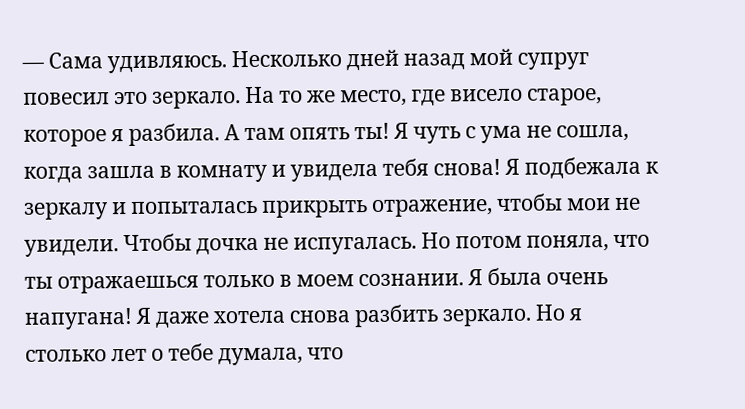— Сама удивляюсь. Несколько дней назад мой супруг повесил это зеркало. На то же место, где висело старое, которое я разбила. А там опять ты! Я чуть с ума не сошла, когда зашла в комнату и увидела тебя снова! Я подбежала к зеркалу и попыталась прикрыть отражение, чтобы мои не увидели. Чтобы дочка не испугалась. Но потом поняла, что ты отражаешься только в моем сознании. Я была очень напугана! Я даже хотела снова разбить зеркало. Но я столько лет о тебе думала, что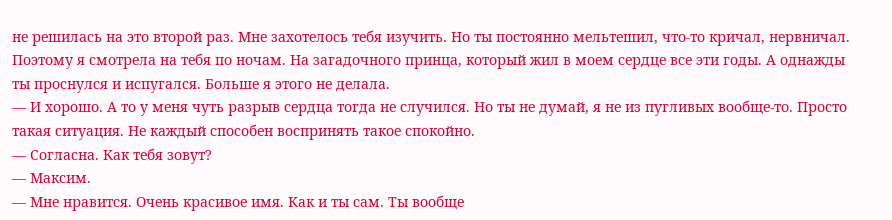не решилась на это второй раз. Мне захотелось тебя изучить. Но ты постоянно мельтешил, что-то кричал, нервничал. Поэтому я смотрела на тебя по ночам. На загадочного принца, который жил в моем сердце все эти годы. А однажды ты проснулся и испугался. Больше я этого не делала.
— И хорошо. А то у меня чуть разрыв сердца тогда не случился. Но ты не думай, я не из пугливых вообще-то. Просто такая ситуация. Не каждый способен воспринять такое спокойно.
— Согласна. Как тебя зовут?
— Максим.
— Мне нравится. Очень красивое имя. Как и ты сам. Ты вообще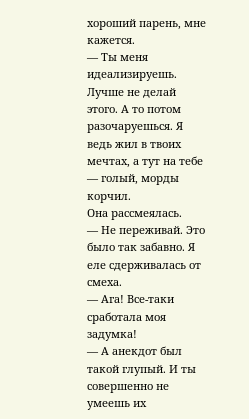хороший парень, мне кажется.
— Ты меня идеализируешь. Лучше не делай этого. А то потом разочаруешься. Я ведь жил в твоих мечтах, а тут на тебе — голый, морды корчил.
Она рассмеялась.
— Не переживай. Это было так забавно. Я еле сдерживалась от смеха.
— Ага! Все-таки сработала моя задумка!
— А анекдот был такой глупый. И ты совершенно не умеешь их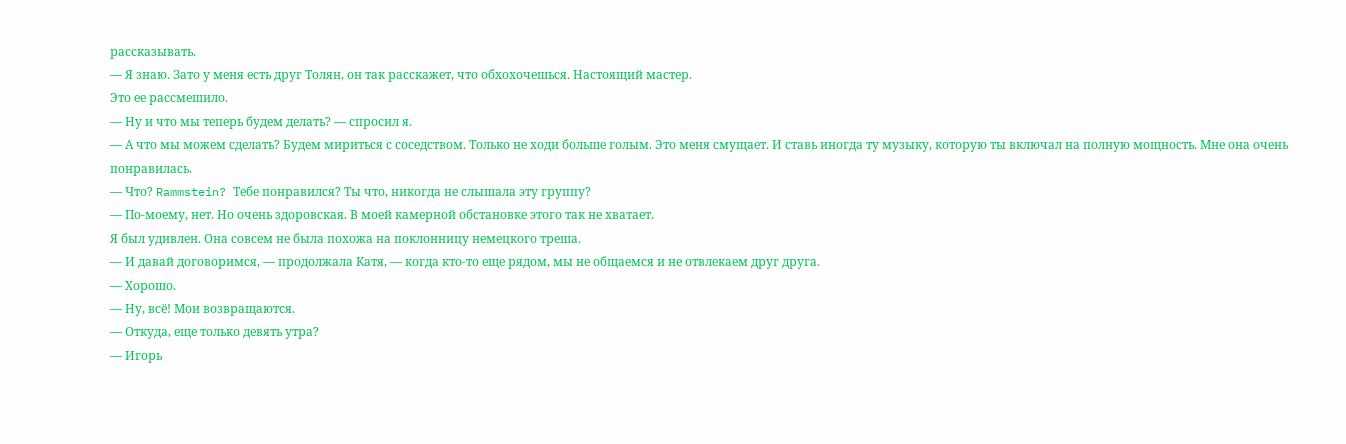рассказывать.
— Я знаю. Зато у меня есть друг Толян, он так расскажет, что обхохочешься. Настоящий мастер.
Это ее рассмешило.
— Ну и что мы теперь будем делать? — спросил я.
— А что мы можем сделать? Будем мириться с соседством. Только не ходи больше голым. Это меня смущает. И ставь иногда ту музыку, которую ты включал на полную мощность. Мне она очень понравилась.
— Что? Rammstein? Тебе понравился? Ты что, никогда не слышала эту группу?
— По-моему, нет. Но очень здоровская. В моей камерной обстановке этого так не хватает.
Я был удивлен. Она совсем не была похожа на поклонницу немецкого треша.
— И давай договоримся, — продолжала Катя, — когда кто-то еще рядом, мы не общаемся и не отвлекаем друг друга.
— Хорошо.
— Ну, всё! Мои возвращаются.
— Откуда, еще только девять утра?
— Игорь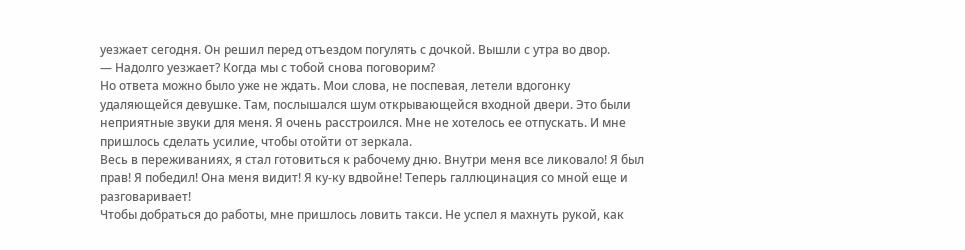уезжает сегодня. Он решил перед отъездом погулять с дочкой. Вышли с утра во двор.
— Надолго уезжает? Когда мы с тобой снова поговорим?
Но ответа можно было уже не ждать. Мои слова, не поспевая, летели вдогонку удаляющейся девушке. Там, послышался шум открывающейся входной двери. Это были неприятные звуки для меня. Я очень расстроился. Мне не хотелось ее отпускать. И мне пришлось сделать усилие, чтобы отойти от зеркала.
Весь в переживаниях, я стал готовиться к рабочему дню. Внутри меня все ликовало! Я был прав! Я победил! Она меня видит! Я ку-ку вдвойне! Теперь галлюцинация со мной еще и разговаривает!
Чтобы добраться до работы, мне пришлось ловить такси. Не успел я махнуть рукой, как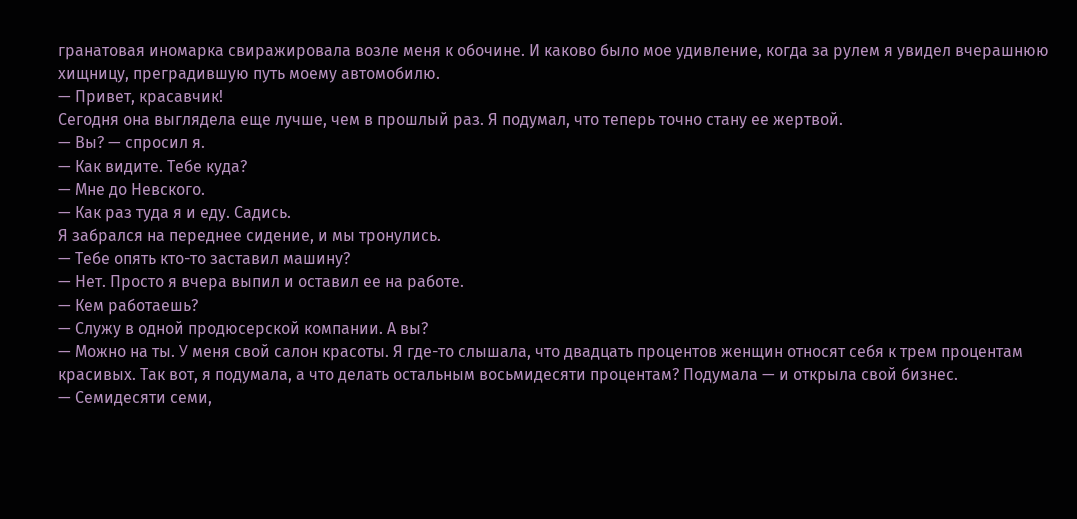гранатовая иномарка свиражировала возле меня к обочине. И каково было мое удивление, когда за рулем я увидел вчерашнюю хищницу, преградившую путь моему автомобилю.
— Привет, красавчик!
Сегодня она выглядела еще лучше, чем в прошлый раз. Я подумал, что теперь точно стану ее жертвой.
— Вы? — спросил я.
— Как видите. Тебе куда?
— Мне до Невского.
— Как раз туда я и еду. Садись.
Я забрался на переднее сидение, и мы тронулись.
— Тебе опять кто-то заставил машину?
— Нет. Просто я вчера выпил и оставил ее на работе.
— Кем работаешь?
— Служу в одной продюсерской компании. А вы?
— Можно на ты. У меня свой салон красоты. Я где-то слышала, что двадцать процентов женщин относят себя к трем процентам красивых. Так вот, я подумала, а что делать остальным восьмидесяти процентам? Подумала — и открыла свой бизнес.
— Семидесяти семи,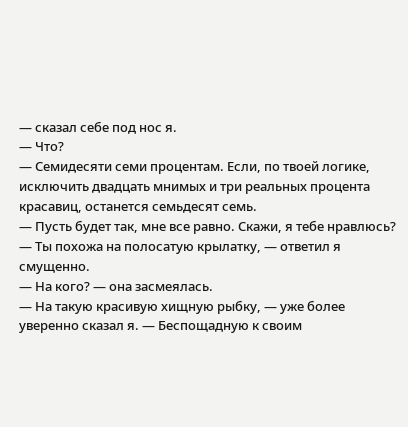— сказал себе под нос я.
— Что?
— Семидесяти семи процентам. Если, по твоей логике, исключить двадцать мнимых и три реальных процента красавиц, останется семьдесят семь.
— Пусть будет так, мне все равно. Скажи, я тебе нравлюсь?
— Ты похожа на полосатую крылатку, — ответил я смущенно.
— На кого? — она засмеялась.
— На такую красивую хищную рыбку, — уже более уверенно сказал я. — Беспощадную к своим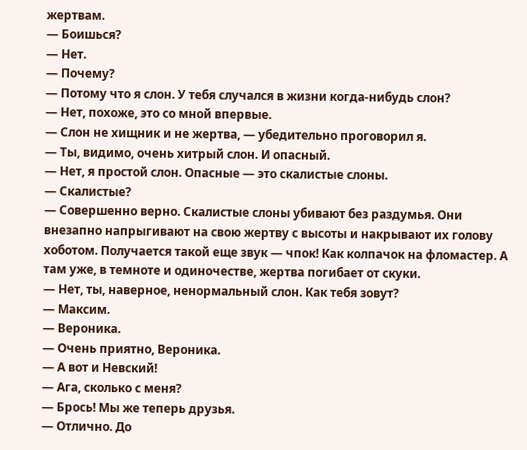жертвам.
— Боишься?
— Нет.
— Почему?
— Потому что я слон. У тебя случался в жизни когда-нибудь слон?
— Нет, похоже, это со мной впервые.
— Слон не хищник и не жертва, — убедительно проговорил я.
— Ты, видимо, очень хитрый слон. И опасный.
— Нет, я простой слон. Опасные — это скалистые слоны.
— Скалистые?
— Совершенно верно. Скалистые слоны убивают без раздумья. Они внезапно напрыгивают на свою жертву с высоты и накрывают их голову хоботом. Получается такой еще звук — чпок! Как колпачок на фломастер. А там уже, в темноте и одиночестве, жертва погибает от скуки.
— Нет, ты, наверное, ненормальный слон. Как тебя зовут?
— Максим.
— Вероника.
— Очень приятно, Вероника.
— А вот и Невский!
— Ага, сколько с меня?
— Брось! Мы же теперь друзья.
— Отлично. До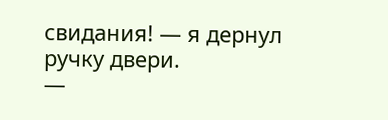свидания! — я дернул ручку двери.
—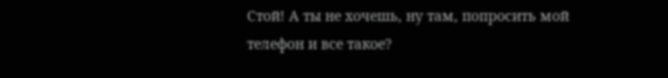Стой! А ты не хочешь, ну там, попросить мой телефон и все такое?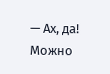— Ах, да! Можно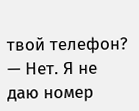твой телефон?
— Нет. Я не даю номер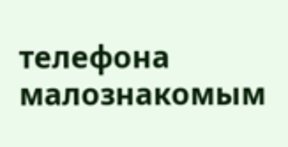телефона малознакомым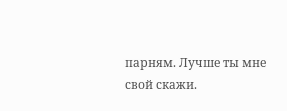парням. Лучше ты мне свой скажи.